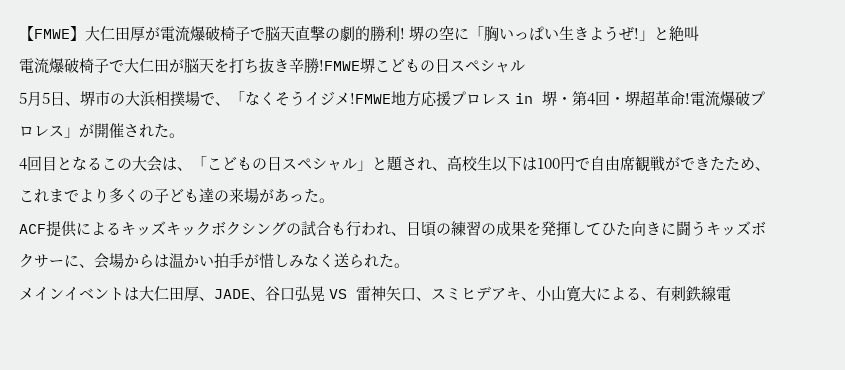【FMWE】大仁田厚が電流爆破椅子で脳天直撃の劇的勝利! 堺の空に「胸いっぱい生きようぜ!」と絶叫
電流爆破椅子で大仁田が脳天を打ち抜き辛勝!FMWE堺こどもの日スペシャル
5月5日、堺市の大浜相撲場で、「なくそうイジメ!FMWE地方応援プロレス in 堺・第4回・堺超革命!電流爆破プロレス」が開催された。
4回目となるこの大会は、「こどもの日スペシャル」と題され、高校生以下は100円で自由席観戦ができたため、これまでより多くの子ども達の来場があった。
ACF提供によるキッズキックボクシングの試合も行われ、日頃の練習の成果を発揮してひた向きに闘うキッズボクサーに、会場からは温かい拍手が惜しみなく送られた。
メインイベントは大仁田厚、JADE、谷口弘晃 VS 雷神矢口、スミヒデアキ、小山寛大による、有刺鉄線電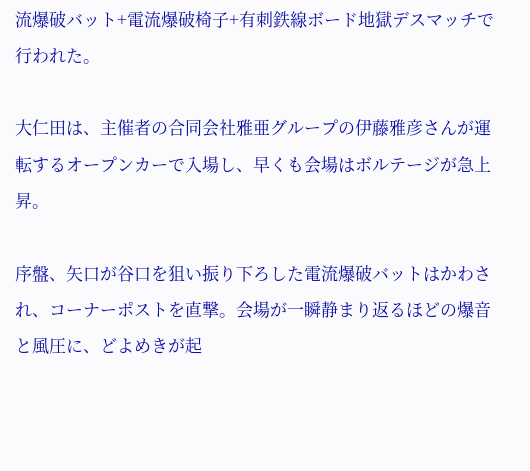流爆破バット+電流爆破椅子+有刺鉄線ボード地獄デスマッチで行われた。

大仁田は、主催者の合同会社雅亜グループの伊藤雅彦さんが運転するオープンカーで入場し、早くも会場はボルテージが急上昇。

序盤、矢口が谷口を狙い振り下ろした電流爆破バットはかわされ、コーナーポストを直撃。会場が一瞬静まり返るほどの爆音と風圧に、どよめきが起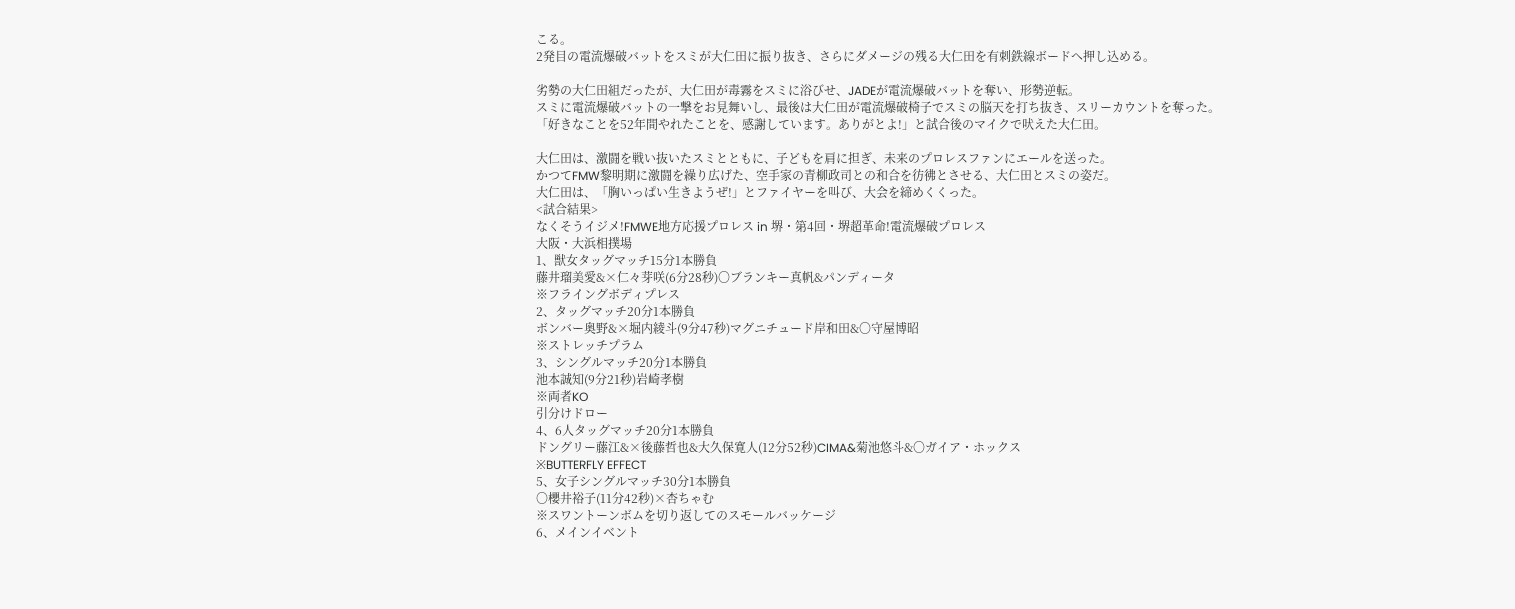こる。
2発目の電流爆破バットをスミが大仁田に振り抜き、さらにダメージの残る大仁田を有刺鉄線ボードへ押し込める。

劣勢の大仁田組だったが、大仁田が毒霧をスミに浴びせ、JADEが電流爆破バットを奪い、形勢逆転。
スミに電流爆破バットの一撃をお見舞いし、最後は大仁田が電流爆破椅子でスミの脳天を打ち抜き、スリーカウントを奪った。
「好きなことを52年間やれたことを、感謝しています。ありがとよ!」と試合後のマイクで吠えた大仁田。

大仁田は、激闘を戦い抜いたスミとともに、子どもを肩に担ぎ、未来のプロレスファンにエールを送った。
かつてFMW黎明期に激闘を繰り広げた、空手家の青柳政司との和合を彷彿とさせる、大仁田とスミの姿だ。
大仁田は、「胸いっぱい生きようぜ!」とファイヤーを叫び、大会を締めくくった。
<試合結果>
なくそうイジメ!FMWE地方応援プロレス in 堺・第4回・堺超革命!電流爆破プロレス
大阪・大浜相撲場
1、獣女タッグマッチ15分1本勝負
藤井瑠美愛&×仁々芽咲(6分28秒)〇ブランキー真帆&パンディータ
※フライングボディプレス
2、タッグマッチ20分1本勝負
ボンバー奥野&×堀内綾斗(9分47秒)マグニチュード岸和田&〇守屋博昭
※ストレッチプラム
3、シングルマッチ20分1本勝負
池本誠知(9分21秒)岩崎孝樹
※両者KO
引分けドロー
4、6人タッグマッチ20分1本勝負
ドングリー藤江&×後藤哲也&大久保寛人(12分52秒)CIMA&菊池悠斗&〇ガイア・ホックス
※BUTTERFLY EFFECT
5、女子シングルマッチ30分1本勝負
〇櫻井裕子(11分42秒)×杏ちゃむ
※スワントーンボムを切り返してのスモールバッケージ
6、メインイベント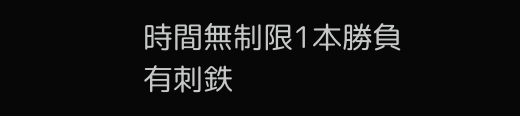時間無制限1本勝負
有刺鉄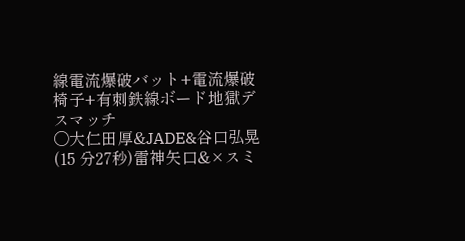線電流爆破バット+電流爆破椅子+有刺鉄線ボード地獄デスマッチ
〇大仁田厚&JADE&谷口弘晃(15 分27秒)雷神矢口&×スミ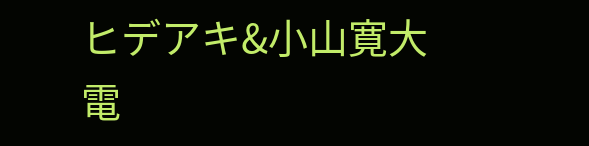ヒデアキ&小山寛大
電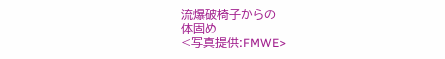流爆破椅子からの
体固め
<写真提供:FMWE>